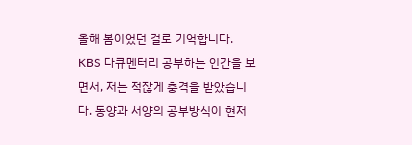올해 봄이었던 걸로 기억합니다. KBS 다큐멘터리 공부하는 인간을 보면서, 저는 적잖게 충격을 받았습니다. 동양과 서양의 공부방식이 현저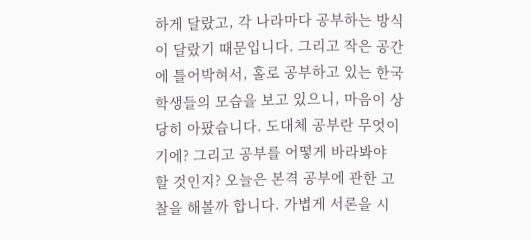하게 달랐고, 각 나라마다 공부하는 방식이 달랐기 때문입니다. 그리고 작은 공간에 틀어박혀서, 홀로 공부하고 있는 한국 학생들의 모습을 보고 있으니, 마음이 상당히 아팠습니다. 도대체 공부란 무엇이기에? 그리고 공부를 어떻게 바라봐야 할 것인지? 오늘은 본격 공부에 관한 고찰을 해볼까 합니다. 가볍게 서론을 시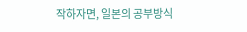작하자면, 일본의 공부방식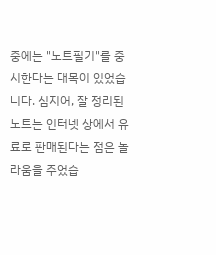중에는 "노트필기"를 중시한다는 대목이 있었습니다. 심지어, 잘 정리된 노트는 인터넷 상에서 유료로 판매된다는 점은 놀라움을 주었습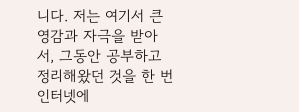니다. 저는 여기서 큰 영감과 자극을 받아서, 그동안 공부하고 정리해왔던 것을 한 번 인터넷에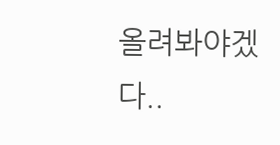올려봐야겠다..